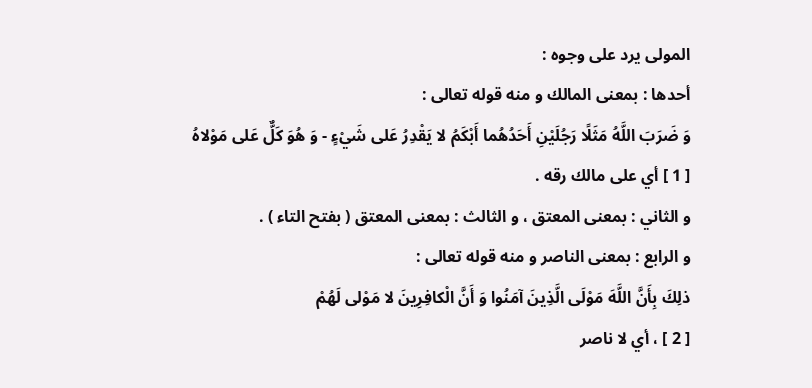المولى يرد على وجوه :
أحدها : بمعنى المالك و منه قوله تعالى :
وَ ضَرَبَ اللَّهُ مَثَلًا رَجُلَيْنِ أَحَدُهُما أَبْكَمُ لا يَقْدِرُ عَلى شَيْءٍ - وَ هُوَ كَلٌّ عَلى مَوْلاهُ
[ 1 ] أي على مالك رقه .
و الثاني : بمعنى المعتق ، و الثالث : بمعنى المعتق ( بفتح التاء ) .
و الرابع : بمعنى الناصر و منه قوله تعالى :
ذلِكَ بِأَنَّ اللَّهَ مَوْلَى الَّذِينَ آمَنُوا وَ أَنَّ الْكافِرِينَ لا مَوْلى لَهُمْ
[ 2 ] ، أي لا ناصر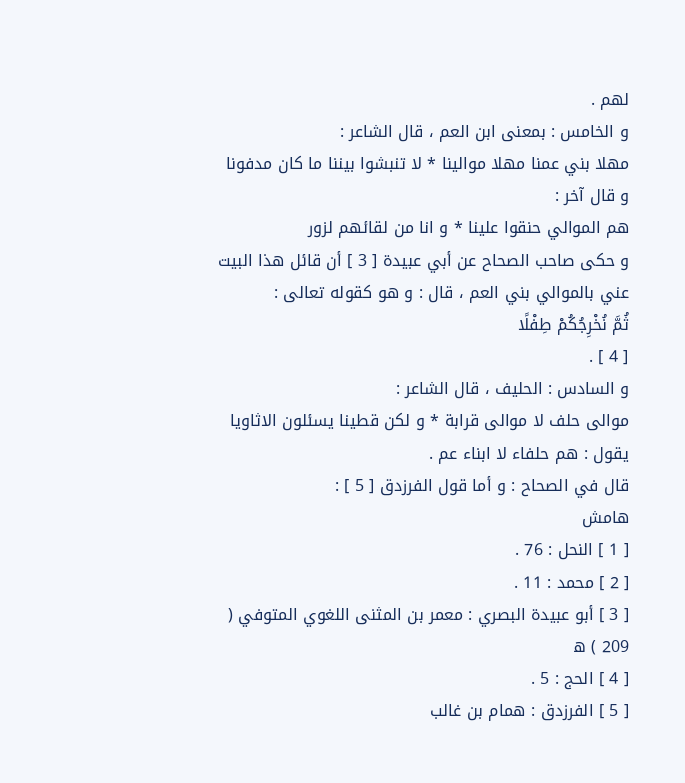لهم .
و الخامس : بمعنى ابن العم ، قال الشاعر :
مهلا بني عمنا مهلا موالينا * لا تنبشوا بيننا ما كان مدفونا
و قال آخر :
هم الموالي حنقوا علينا * و انا من لقائهم لزور
و حكى صاحب الصحاح عن أبي عبيدة [ 3 ] أن قائل هذا البيت عني بالموالي بني العم ، قال : و هو كقوله تعالى :
ثُمَّ نُخْرِجُكُمْ طِفْلًا
[ 4 ] .
و السادس : الحليف ، قال الشاعر :
موالى حلف لا موالى قرابة * و لكن قطينا يسئلون الاثاويا
يقول : هم حلفاء لا ابناء عم .
قال في الصحاح : و أما قول الفرزدق [ 5 ] :
هامش
[ 1 ] النحل : 76 .
[ 2 ] محمد : 11 .
[ 3 ] أبو عبيدة البصري : معمر بن المثنى اللغوي المتوفي ( 209 ) ه
[ 4 ] الحج : 5 .
[ 5 ] الفرزدق : همام بن غالب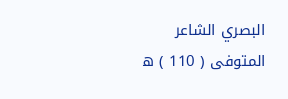البصري الشاعر المتوفى ( 110 ) ه